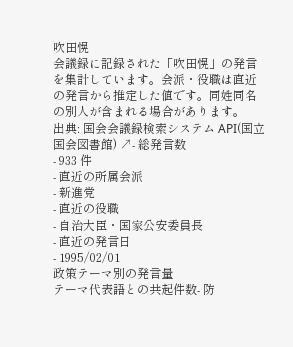吹田愰
会議録に記録された「吹田愰」の発言を集計しています。会派・役職は直近の発言から推定した値です。同姓同名の別人が含まれる場合があります。
出典: 国会会議録検索システム API(国立国会図書館) ↗- 総発言数
- 933 件
- 直近の所属会派
- 新進党
- 直近の役職
- 自治大臣・国家公安委員長
- 直近の発言日
- 1995/02/01
政策テーマ別の発言量
テーマ代表語との共起件数- 防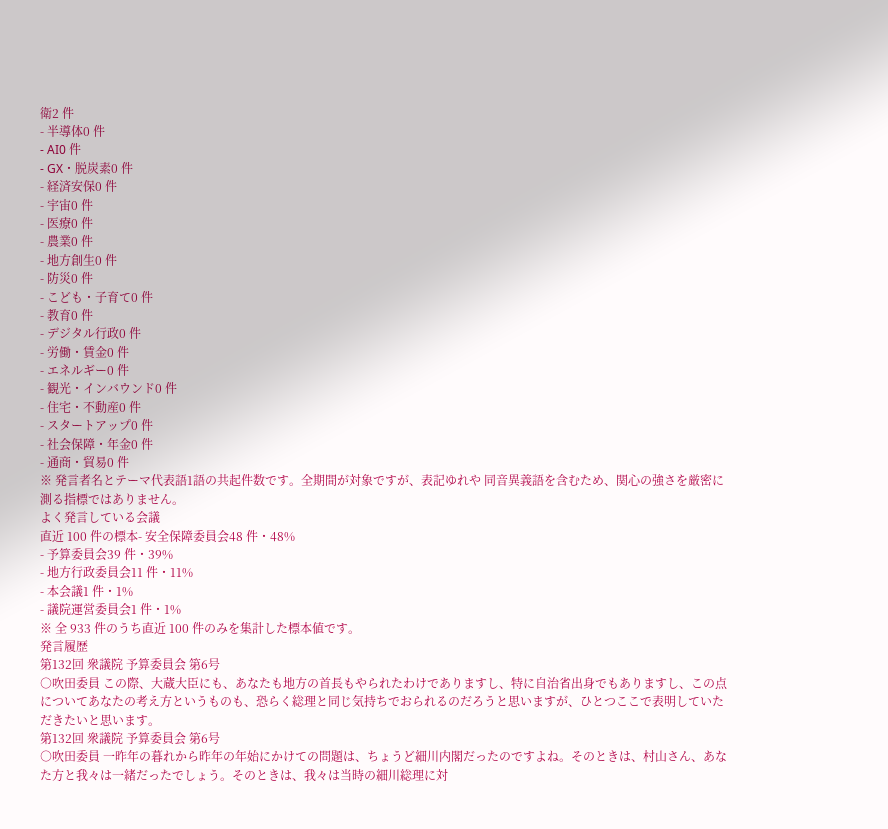衛2 件
- 半導体0 件
- AI0 件
- GX・脱炭素0 件
- 経済安保0 件
- 宇宙0 件
- 医療0 件
- 農業0 件
- 地方創生0 件
- 防災0 件
- こども・子育て0 件
- 教育0 件
- デジタル行政0 件
- 労働・賃金0 件
- エネルギー0 件
- 観光・インバウンド0 件
- 住宅・不動産0 件
- スタートアップ0 件
- 社会保障・年金0 件
- 通商・貿易0 件
※ 発言者名とテーマ代表語1語の共起件数です。全期間が対象ですが、表記ゆれや 同音異義語を含むため、関心の強さを厳密に測る指標ではありません。
よく発言している会議
直近 100 件の標本- 安全保障委員会48 件・48%
- 予算委員会39 件・39%
- 地方行政委員会11 件・11%
- 本会議1 件・1%
- 議院運営委員会1 件・1%
※ 全 933 件のうち直近 100 件のみを集計した標本値です。
発言履歴
第132回 衆議院 予算委員会 第6号
○吹田委員 この際、大蔵大臣にも、あなたも地方の首長もやられたわけでありますし、特に自治省出身でもありますし、この点についてあなたの考え方というものも、恐らく総理と同じ気持ちでおられるのだろうと思いますが、ひとつここで表明していただきたいと思います。
第132回 衆議院 予算委員会 第6号
○吹田委員 一昨年の暮れから昨年の年始にかけての問題は、ちょうど細川内閣だったのですよね。そのときは、村山さん、あなた方と我々は一緒だったでしょう。そのときは、我々は当時の細川総理に対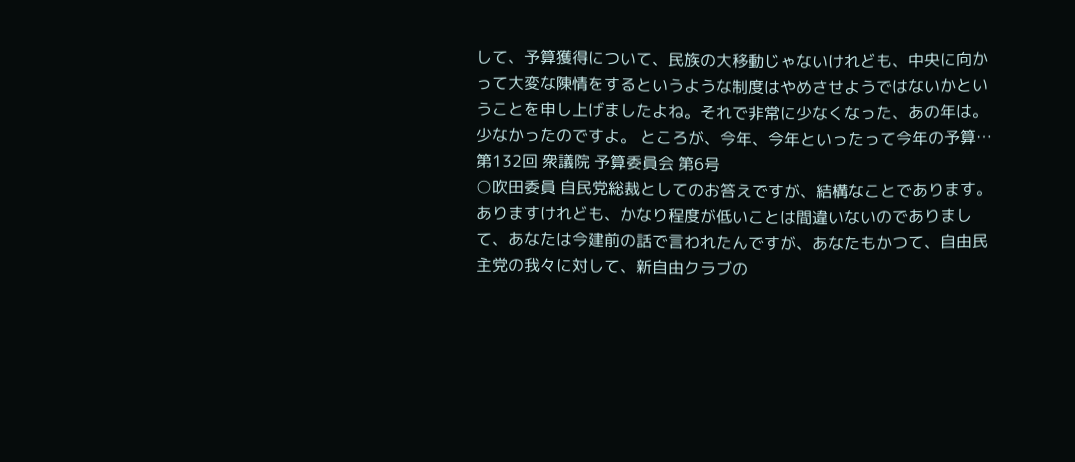して、予算獲得について、民族の大移動じゃないけれども、中央に向かって大変な陳情をするというような制度はやめさせようではないかということを申し上げましたよね。それで非常に少なくなった、あの年は。少なかったのですよ。 ところが、今年、今年といったって今年の予算…
第132回 衆議院 予算委員会 第6号
○吹田委員 自民党総裁としてのお答えですが、結構なことであります。ありますけれども、かなり程度が低いことは間違いないのでありまして、あなたは今建前の話で言われたんですが、あなたもかつて、自由民主党の我々に対して、新自由クラブの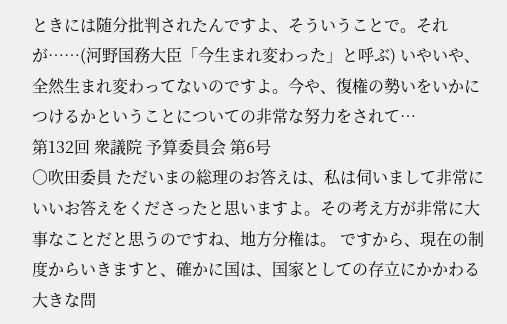ときには随分批判されたんですよ、そういうことで。それが……(河野国務大臣「今生まれ変わった」と呼ぶ) いやいや、全然生まれ変わってないのですよ。今や、復権の勢いをいかにつけるかということについての非常な努力をされて…
第132回 衆議院 予算委員会 第6号
○吹田委員 ただいまの総理のお答えは、私は伺いまして非常にいいお答えをくださったと思いますよ。その考え方が非常に大事なことだと思うのですね、地方分権は。 ですから、現在の制度からいきますと、確かに国は、国家としての存立にかかわる大きな問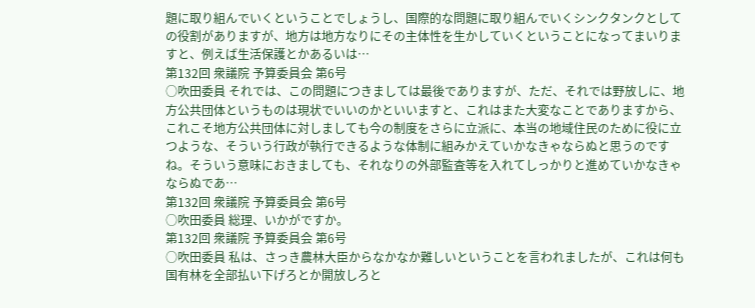題に取り組んでいくということでしょうし、国際的な問題に取り組んでいくシンクタンクとしての役割がありますが、地方は地方なりにその主体性を生かしていくということになってまいりますと、例えば生活保護とかあるいは…
第132回 衆議院 予算委員会 第6号
○吹田委員 それでは、この問題につきましては最後でありますが、ただ、それでは野放しに、地方公共団体というものは現状でいいのかといいますと、これはまた大変なことでありますから、これこそ地方公共団体に対しましても今の制度をさらに立派に、本当の地域住民のために役に立つような、そういう行政が執行できるような体制に組みかえていかなきゃならぬと思うのですね。そういう意味におきましても、それなりの外部監査等を入れてしっかりと進めていかなきゃならぬであ…
第132回 衆議院 予算委員会 第6号
○吹田委員 総理、いかがですか。
第132回 衆議院 予算委員会 第6号
○吹田委員 私は、さっき農林大臣からなかなか難しいということを言われましたが、これは何も国有林を全部払い下げろとか開放しろと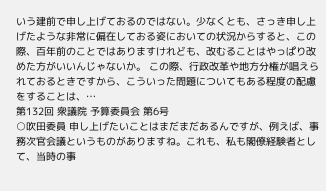いう建前で申し上げておるのではない。少なくとも、さっき申し上げたような非常に偏在しておる姿においての状況からすると、この際、百年前のことではありますけれども、改むることはやっぱり改めた方がいいんじゃないか。 この際、行政改革や地方分権が唱えられておるときですから、こういった問題についてもある程度の配慮をすることは、…
第132回 衆議院 予算委員会 第6号
○吹田委員 申し上げたいことはまだまだあるんですが、例えば、事務次官会議というものがありますね。これも、私も閣僚経験者として、当時の事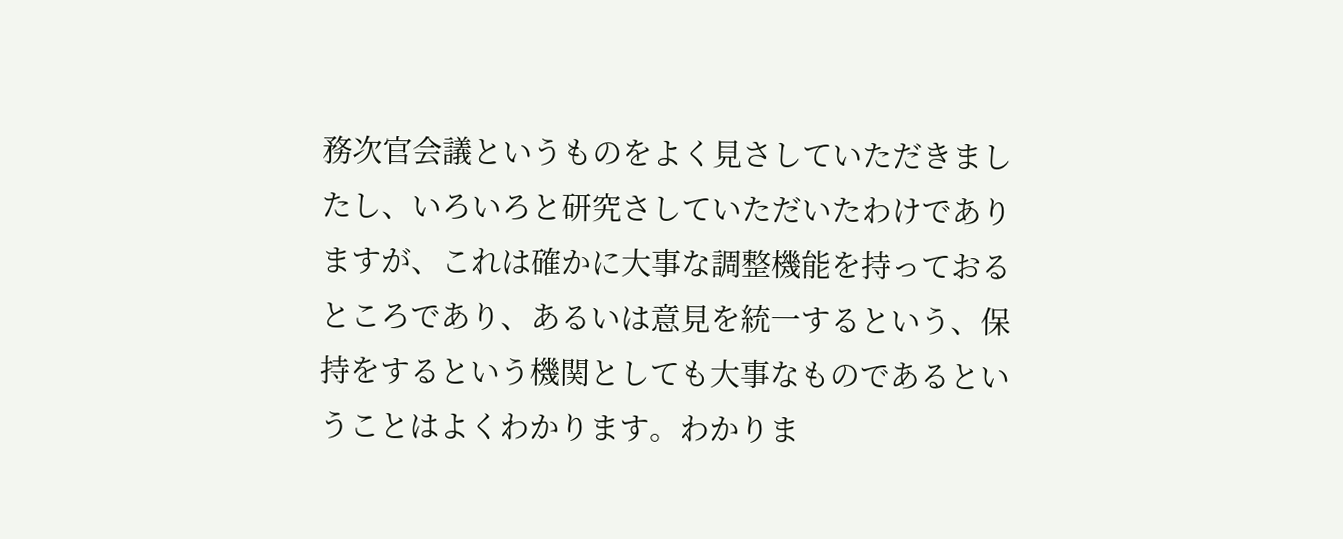務次官会議というものをよく見さしていただきましたし、いろいろと研究さしていただいたわけでありますが、これは確かに大事な調整機能を持っておるところであり、あるいは意見を統一するという、保持をするという機関としても大事なものであるということはよくわかります。わかりま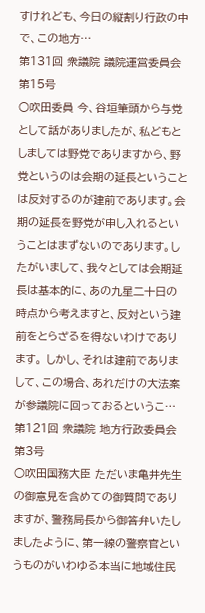すけれども、今日の縦割り行政の中で、この地方…
第131回 衆議院 議院運営委員会 第15号
○吹田委員 今、谷垣筆頭から与党として話がありましたが、私どもとしましては野党でありますから、野党というのは会期の延長ということは反対するのが建前であります。会期の延長を野党が申し入れるということはまずないのであります。したがいまして、我々としては会期延長は基本的に、あの九星二十日の時点から考えますと、反対という建前をとらざるを得ないわけであります。 しかし、それは建前でありまして、この場合、あれだけの大法案が参議院に回っておるというこ…
第121回 衆議院 地方行政委員会 第3号
○吹田国務大臣 ただいま亀井先生の御意見を含めての御質問でありますが、警務局長から御答弁いたしましたように、第一線の警察官というものがいわゆる本当に地域住民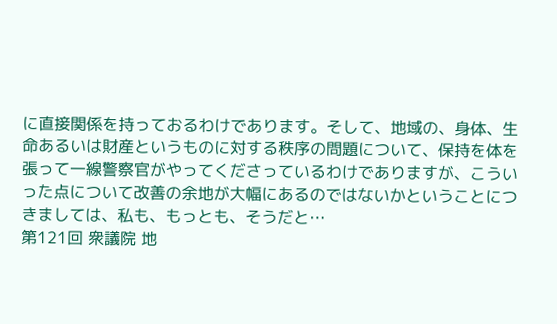に直接関係を持っておるわけであります。そして、地域の、身体、生命あるいは財産というものに対する秩序の問題について、保持を体を張って一線警察官がやってくださっているわけでありますが、こういった点について改善の余地が大幅にあるのではないかということにつきましては、私も、もっとも、そうだと…
第121回 衆議院 地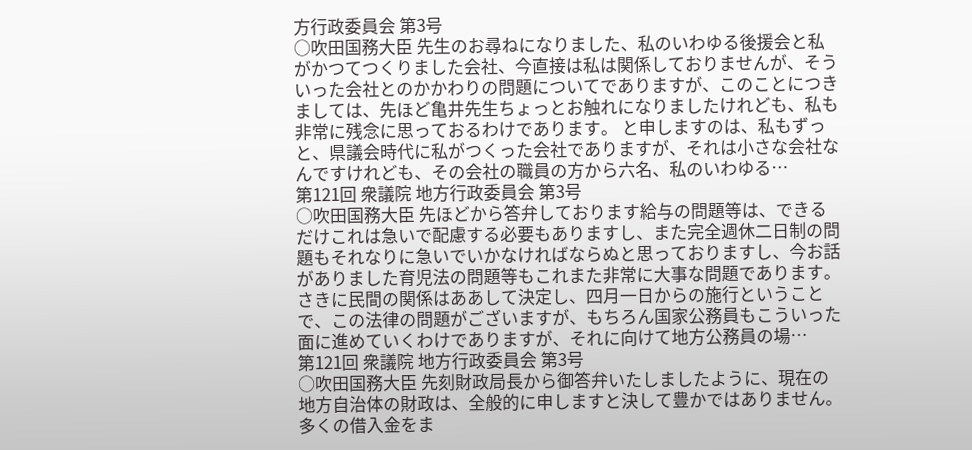方行政委員会 第3号
○吹田国務大臣 先生のお尋ねになりました、私のいわゆる後援会と私がかつてつくりました会社、今直接は私は関係しておりませんが、そういった会社とのかかわりの問題についてでありますが、このことにつきましては、先ほど亀井先生ちょっとお触れになりましたけれども、私も非常に残念に思っておるわけであります。 と申しますのは、私もずっと、県議会時代に私がつくった会社でありますが、それは小さな会社なんですけれども、その会社の職員の方から六名、私のいわゆる…
第121回 衆議院 地方行政委員会 第3号
○吹田国務大臣 先ほどから答弁しております給与の問題等は、できるだけこれは急いで配慮する必要もありますし、また完全週休二日制の問題もそれなりに急いでいかなければならぬと思っておりますし、今お話がありました育児法の問題等もこれまた非常に大事な問題であります。さきに民間の関係はああして決定し、四月一日からの施行ということで、この法律の問題がございますが、もちろん国家公務員もこういった面に進めていくわけでありますが、それに向けて地方公務員の場…
第121回 衆議院 地方行政委員会 第3号
○吹田国務大臣 先刻財政局長から御答弁いたしましたように、現在の地方自治体の財政は、全般的に申しますと決して豊かではありません。多くの借入金をま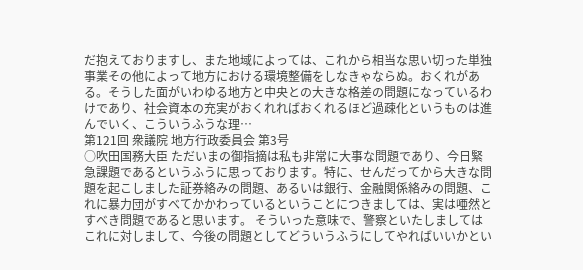だ抱えておりますし、また地域によっては、これから相当な思い切った単独事業その他によって地方における環境整備をしなきゃならぬ。おくれがある。そうした面がいわゆる地方と中央との大きな格差の問題になっているわけであり、社会資本の充実がおくれればおくれるほど過疎化というものは進んでいく、こういうふうな理…
第121回 衆議院 地方行政委員会 第3号
○吹田国務大臣 ただいまの御指摘は私も非常に大事な問題であり、今日緊急課題であるというふうに思っております。特に、せんだってから大きな問題を起こしました証券絡みの問題、あるいは銀行、金融関係絡みの問題、これに暴力団がすべてかかわっているということにつきましては、実は唖然とすべき問題であると思います。 そういった意味で、警察といたしましてはこれに対しまして、今後の問題としてどういうふうにしてやればいいかとい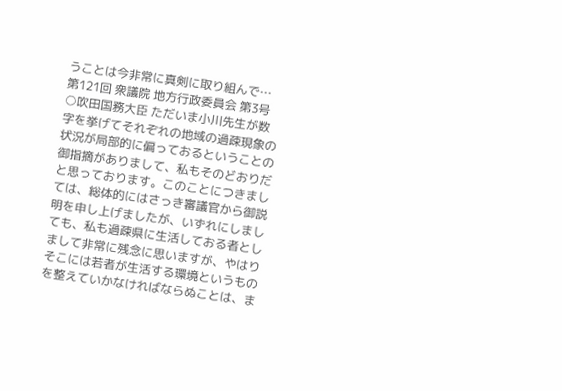うことは今非常に真剣に取り組んで…
第121回 衆議院 地方行政委員会 第3号
○吹田国務大臣 ただいま小川先生が数字を挙げてそれぞれの地域の過疎現象の状況が局部的に偏っておるということの御指摘がありまして、私もそのどおりだと思っております。このことにつきましては、総体的にはさっき審議官から御説明を申し上げましたが、いずれにしましても、私も過疎県に生活しておる者としまして非常に残念に思いますが、やはりそこには若者が生活する環境というものを整えていかなければならぬことは、ま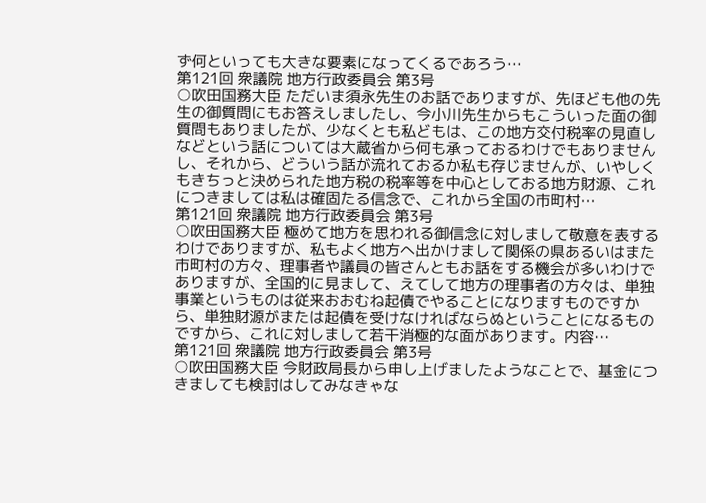ず何といっても大きな要素になってくるであろう…
第121回 衆議院 地方行政委員会 第3号
○吹田国務大臣 ただいま須永先生のお話でありますが、先ほども他の先生の御質問にもお答えしましたし、今小川先生からもこういった面の御質問もありましたが、少なくとも私どもは、この地方交付税率の見直しなどという話については大蔵省から何も承っておるわけでもありませんし、それから、どういう話が流れておるか私も存じませんが、いやしくもきちっと決められた地方税の税率等を中心としておる地方財源、これにつきましては私は確固たる信念で、これから全国の市町村…
第121回 衆議院 地方行政委員会 第3号
○吹田国務大臣 極めて地方を思われる御信念に対しまして敬意を表するわけでありますが、私もよく地方へ出かけまして関係の県あるいはまた市町村の方々、理事者や議員の皆さんともお話をする機会が多いわけでありますが、全国的に見まして、えてして地方の理事者の方々は、単独事業というものは従来おおむね起債でやることになりますものですから、単独財源がまたは起債を受けなければならぬということになるものですから、これに対しまして若干消極的な面があります。内容…
第121回 衆議院 地方行政委員会 第3号
○吹田国務大臣 今財政局長から申し上げましたようなことで、基金につきましても検討はしてみなきゃな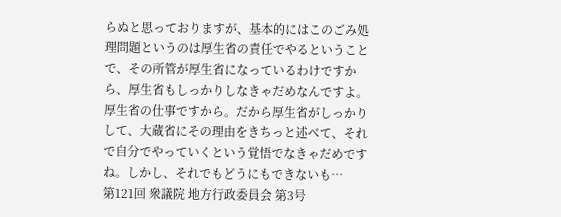らぬと思っておりますが、基本的にはこのごみ処理問題というのは厚生省の責任でやるということで、その所管が厚生省になっているわけですから、厚生省もしっかりしなきゃだめなんですよ。厚生省の仕事ですから。だから厚生省がしっかりして、大蔵省にその理由をきちっと述べて、それで自分でやっていくという覚悟でなきゃだめですね。しかし、それでもどうにもできないも…
第121回 衆議院 地方行政委員会 第3号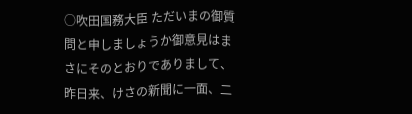○吹田国務大臣 ただいまの御質問と申しましょうか御意見はまさにそのとおりでありまして、昨日来、けさの新聞に一面、二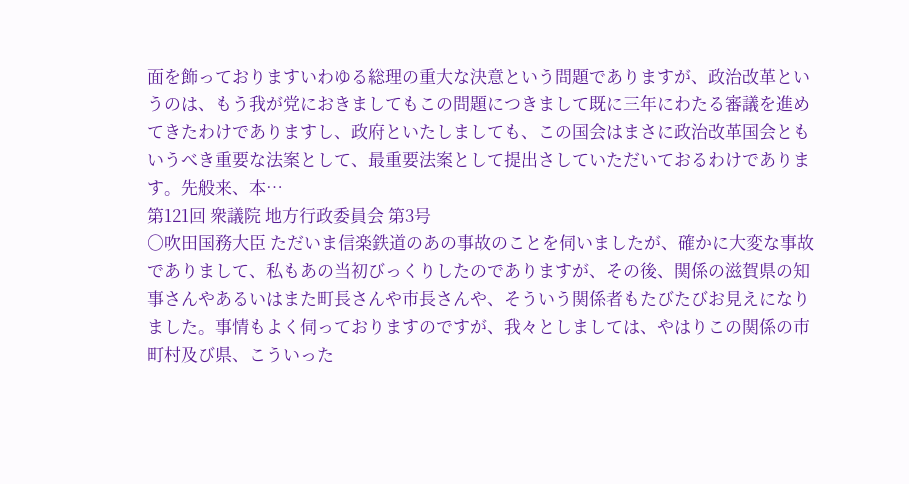面を飾っておりますいわゆる総理の重大な決意という問題でありますが、政治改革というのは、もう我が党におきましてもこの問題につきまして既に三年にわたる審議を進めてきたわけでありますし、政府といたしましても、この国会はまさに政治改革国会ともいうべき重要な法案として、最重要法案として提出さしていただいておるわけであります。先般来、本…
第121回 衆議院 地方行政委員会 第3号
○吹田国務大臣 ただいま信楽鉄道のあの事故のことを伺いましたが、確かに大変な事故でありまして、私もあの当初びっくりしたのでありますが、その後、関係の滋賀県の知事さんやあるいはまた町長さんや市長さんや、そういう関係者もたびたびお見えになりました。事情もよく伺っておりますのですが、我々としましては、やはりこの関係の市町村及び県、こういった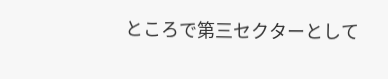ところで第三セクターとして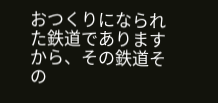おつくりになられた鉄道でありますから、その鉄道その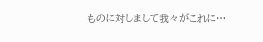ものに対しまして我々がこれに…